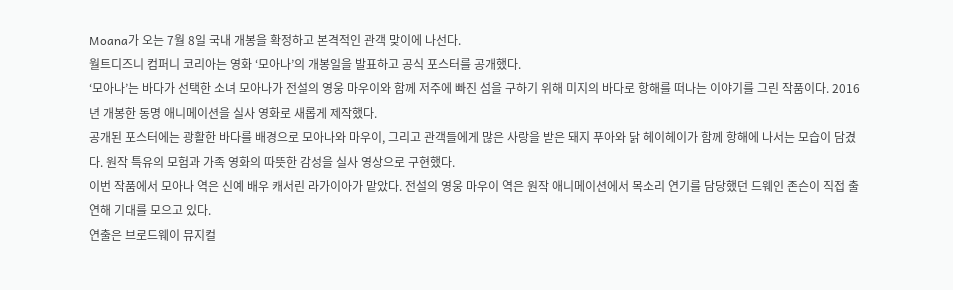Moana가 오는 7월 8일 국내 개봉을 확정하고 본격적인 관객 맞이에 나선다.
월트디즈니 컴퍼니 코리아는 영화 ‘모아나’의 개봉일을 발표하고 공식 포스터를 공개했다.
‘모아나’는 바다가 선택한 소녀 모아나가 전설의 영웅 마우이와 함께 저주에 빠진 섬을 구하기 위해 미지의 바다로 항해를 떠나는 이야기를 그린 작품이다. 2016년 개봉한 동명 애니메이션을 실사 영화로 새롭게 제작했다.
공개된 포스터에는 광활한 바다를 배경으로 모아나와 마우이, 그리고 관객들에게 많은 사랑을 받은 돼지 푸아와 닭 헤이헤이가 함께 항해에 나서는 모습이 담겼다. 원작 특유의 모험과 가족 영화의 따뜻한 감성을 실사 영상으로 구현했다.
이번 작품에서 모아나 역은 신예 배우 캐서린 라가이아가 맡았다. 전설의 영웅 마우이 역은 원작 애니메이션에서 목소리 연기를 담당했던 드웨인 존슨이 직접 출연해 기대를 모으고 있다.
연출은 브로드웨이 뮤지컬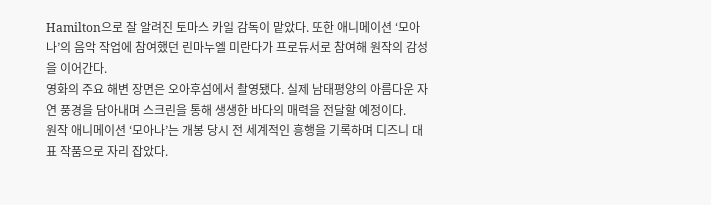Hamilton으로 잘 알려진 토마스 카일 감독이 맡았다. 또한 애니메이션 ‘모아나’의 음악 작업에 참여했던 린마누엘 미란다가 프로듀서로 참여해 원작의 감성을 이어간다.
영화의 주요 해변 장면은 오아후섬에서 촬영됐다. 실제 남태평양의 아름다운 자연 풍경을 담아내며 스크린을 통해 생생한 바다의 매력을 전달할 예정이다.
원작 애니메이션 ‘모아나’는 개봉 당시 전 세계적인 흥행을 기록하며 디즈니 대표 작품으로 자리 잡았다.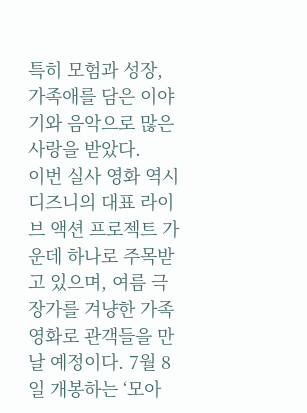특히 모험과 성장, 가족애를 담은 이야기와 음악으로 많은 사랑을 받았다.
이번 실사 영화 역시 디즈니의 대표 라이브 액션 프로젝트 가운데 하나로 주목받고 있으며, 여름 극장가를 겨냥한 가족 영화로 관객들을 만날 예정이다. 7월 8일 개봉하는 ‘모아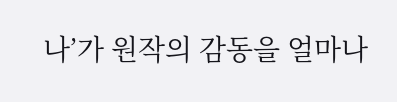나’가 원작의 감동을 얼마나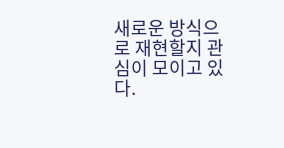새로운 방식으로 재현할지 관심이 모이고 있다.